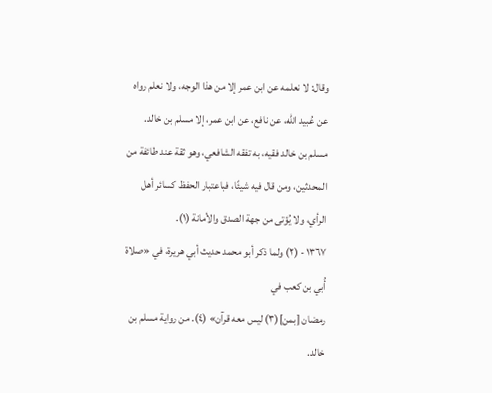وقال: لا نعلمه عن ابن عمر إلا من هذا الوجه، ولا نعلم رواه عن عُبيد الله، عن نافع، عن ابن عمر، إلا مسلم بن خالد.
مسلم بن خالد فقيه، به تفقه الشافعي، وهو ثقة عند طائفة من المحدثين، ومن قال فيه شيئًا، فباعتبار الحفظ كسائر أهل الرأي، ولا يُؤتى من جهة الصدق والأمانة (١).
١٣٦٧ - (٢) ولما ذكر أبو محمد حديث أبي هريرة، في «صلاة أُبي بن كعب في
رمضان [بمن](٣) ليس معه قرآن» (٤). من رواية مسلم بن خالد.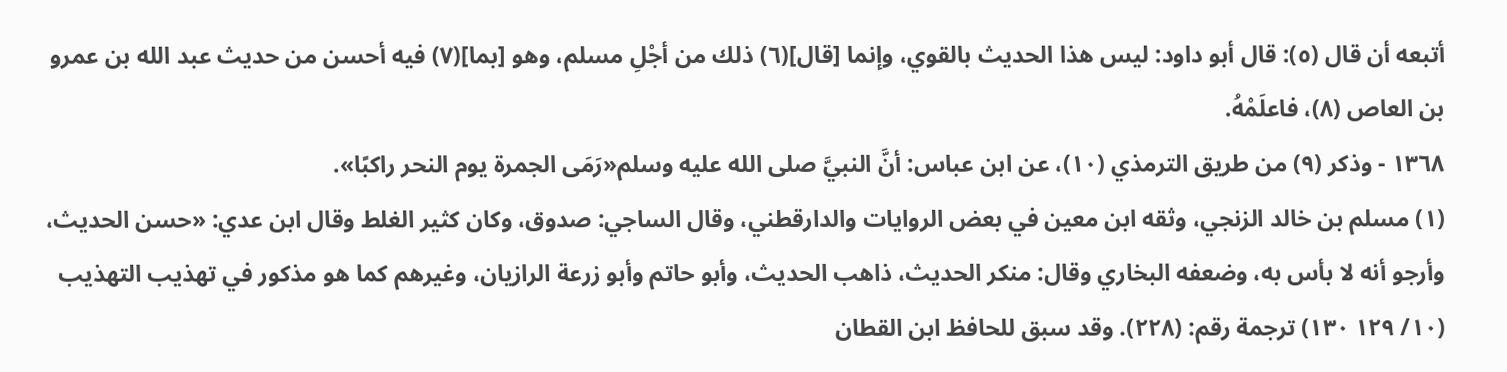أتبعه أن قال (٥): قال أبو داود: ليس هذا الحديث بالقوي، وإنما [قال](٦) ذلك من أجْلِ مسلم، وهو [بما](٧) فيه أحسن من حديث عبد الله بن عمرو بن العاص (٨)، فاعلَمْهُ.
١٣٦٨ - وذكر (٩) من طريق الترمذي (١٠)، عن ابن عباس: أنَّ النبيَّ صلى الله عليه وسلم«رَمَى الجمرة يوم النحر راكبًا».
(١) مسلم بن خالد الزنجي، وثقه ابن معين في بعض الروايات والدارقطني، وقال الساجي: صدوق، وكان كثير الغلط وقال ابن عدي: «حسن الحديث، وأرجو أنه لا بأس به، وضعفه البخاري وقال: منكر الحديث، ذاهب الحديث، وأبو حاتم وأبو زرعة الرازيان، وغيرهم كما هو مذكور في تهذيب التهذيب (١٠/ ١٢٩ ١٣٠) ترجمة رقم: (٢٢٨). وقد سبق للحافظ ابن القطان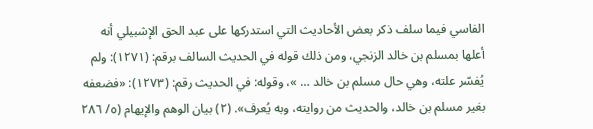الفاسي فيما سلف ذكر بعض الأحاديث التي استدركها على عبد الحق الإشبيلي أنه أعلها بمسلم بن خالد الزنجي، ومن ذلك قوله في الحديث السالف برقم: (١٢٧١): ولم يُفسّر علته، وهي حال مسلم بن خالد … »، وقوله: في الحديث رقم: (١٢٧٣): «فضعفه بغير مسلم بن خالد، والحديث من روايته، وبه يُعرف». (٢) بيان الوهم والإيهام (٥/ ٢٨٦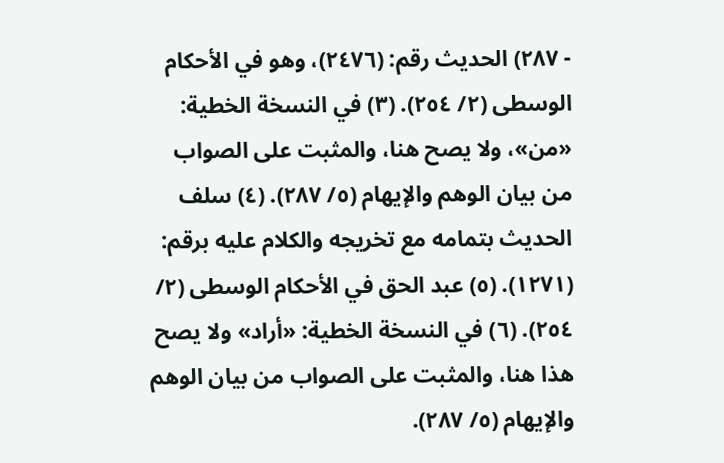- ٢٨٧) الحديث رقم: (٢٤٧٦)، وهو في الأحكام الوسطى (٢/ ٢٥٤). (٣) في النسخة الخطية: «من»، ولا يصح هنا، والمثبت على الصواب من بيان الوهم والإيهام (٥/ ٢٨٧). (٤) سلف الحديث بتمامه مع تخريجه والكلام عليه برقم: (١٢٧١). (٥) عبد الحق في الأحكام الوسطى (٢/ ٢٥٤). (٦) في النسخة الخطية: «أراد» ولا يصح هذا هنا، والمثبت على الصواب من بيان الوهم والإيهام (٥/ ٢٨٧).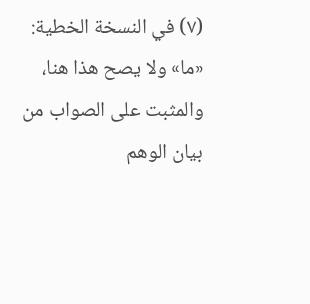(٧) في النسخة الخطية: «ما» ولا يصح هذا هنا، والمثبت على الصواب من بيان الوهم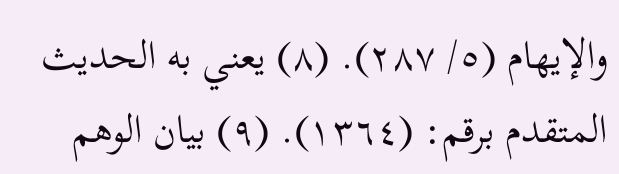والإيهام (٥/ ٢٨٧). (٨) يعني به الحديث المتقدم برقم: (١٣٦٤). (٩) بيان الوهم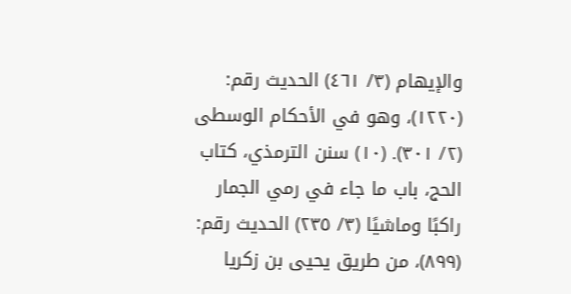والإيهام (٣/ ٤٦١) الحديث رقم: (١٢٢٠)، وهو في الأحكام الوسطى (٢/ ٣٠١). (١٠) سنن الترمذي، كتاب الحج، باب ما جاء في رمي الجمار راكبًا وماشيًا (٣/ ٢٣٥) الحديث رقم: (٨٩٩)، من طريق يحيى بن زكريا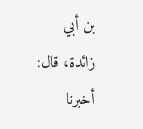بن أبي زائدة، قال: أخبرنا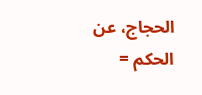الحجاج، عن الحكم =